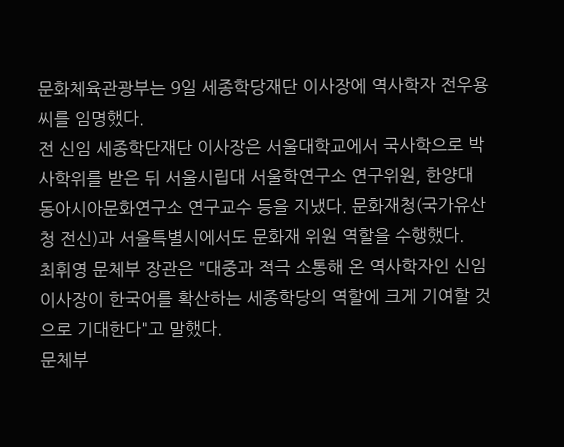문화체육관광부는 9일 세종학당재단 이사장에 역사학자 전우용씨를 임명했다.
전 신임 세종학단재단 이사장은 서울대학교에서 국사학으로 박사학위를 받은 뒤 서울시립대 서울학연구소 연구위원, 한양대 동아시아문화연구소 연구교수 등을 지냈다. 문화재청(국가유산청 전신)과 서울특별시에서도 문화재 위원 역할을 수행했다.
최휘영 문체부 장관은 "대중과 적극 소통해 온 역사학자인 신임 이사장이 한국어를 확산하는 세종학당의 역할에 크게 기여할 것으로 기대한다"고 말했다.
문체부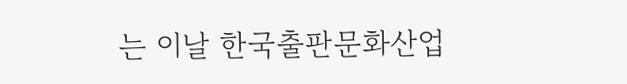는 이날 한국출판문화산업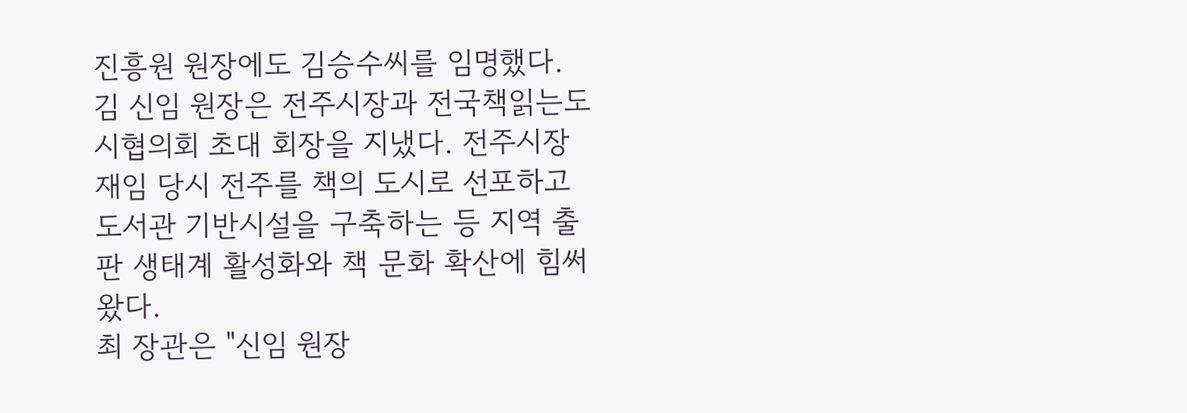진흥원 원장에도 김승수씨를 임명했다.
김 신임 원장은 전주시장과 전국책읽는도시협의회 초대 회장을 지냈다. 전주시장 재임 당시 전주를 책의 도시로 선포하고 도서관 기반시설을 구축하는 등 지역 출판 생태계 활성화와 책 문화 확산에 힘써왔다.
최 장관은 "신임 원장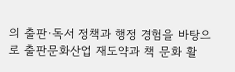의 출판·독서 정책과 행정 경험을 바탕으로 출판문화산업 재도약과 책 문화 활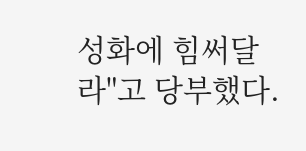성화에 힘써달라"고 당부했다.